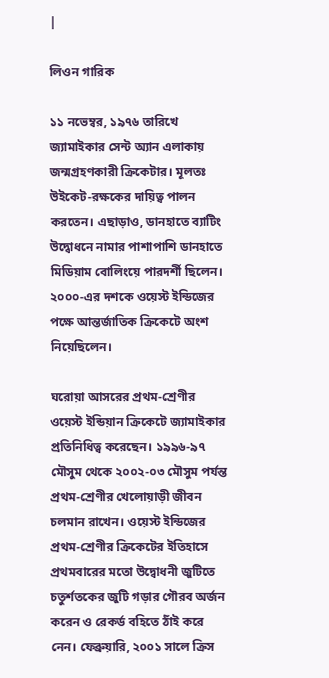|

লিওন গারিক

১১ নভেম্বর, ১৯৭৬ তারিখে জ্যামাইকার সেন্ট অ্যান এলাকায় জন্মগ্রহণকারী ক্রিকেটার। মূলতঃ উইকেট-রক্ষকের দায়িত্ব পালন করতেন। এছাড়াও, ডানহাতে ব্যাটিং উদ্বোধনে নামার পাশাপাশি ডানহাতে মিডিয়াম বোলিংয়ে পারদর্শী ছিলেন। ২০০০-এর দশকে ওয়েস্ট ইন্ডিজের পক্ষে আন্তর্জাতিক ক্রিকেটে অংশ নিয়েছিলেন।

ঘরোয়া আসরের প্রথম-শ্রেণীর ওয়েস্ট ইন্ডিয়ান ক্রিকেটে জ্যামাইকার প্রতিনিধিত্ব করেছেন। ১৯৯৬-৯৭ মৌসুম থেকে ২০০২-০৩ মৌসুম পর্যন্ত প্রথম-শ্রেণীর খেলোয়াড়ী জীবন চলমান রাখেন। ওয়েস্ট ইন্ডিজের প্রথম-শ্রেণীর ক্রিকেটের ইতিহাসে প্রথমবারের মতো উদ্বোধনী জুটিতে চতুর্শতকের জুটি গড়ার গৌরব অর্জন করেন ও রেকর্ড বহিতে ঠাঁই করে নেন। ফেব্রুয়ারি, ২০০১ সালে ক্রিস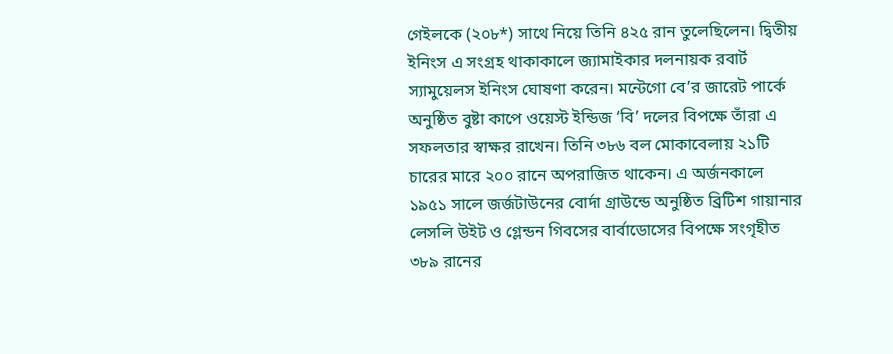গেইলকে (২০৮*) সাথে নিয়ে তিনি ৪২৫ রান তুলেছিলেন। দ্বিতীয় ইনিংস এ সংগ্রহ থাকাকালে জ্যামাইকার দলনায়ক রবার্ট স্যামুয়েলস ইনিংস ঘোষণা করেন। মন্টেগো বে’র জারেট পার্কে অনুষ্ঠিত বুষ্টা কাপে ওয়েস্ট ইন্ডিজ ‘বি’ দলের বিপক্ষে তাঁরা এ সফলতার স্বাক্ষর রাখেন। তিনি ৩৮৬ বল মোকাবেলায় ২১টি চারের মারে ২০০ রানে অপরাজিত থাকেন। এ অর্জনকালে ১৯৫১ সালে জর্জটাউনের বোর্দা গ্রাউন্ডে অনুষ্ঠিত ব্রিটিশ গায়ানার লেসলি উইট ও গ্লেন্ডন গিবসের বার্বাডোসের বিপক্ষে সংগৃহীত ৩৮৯ রানের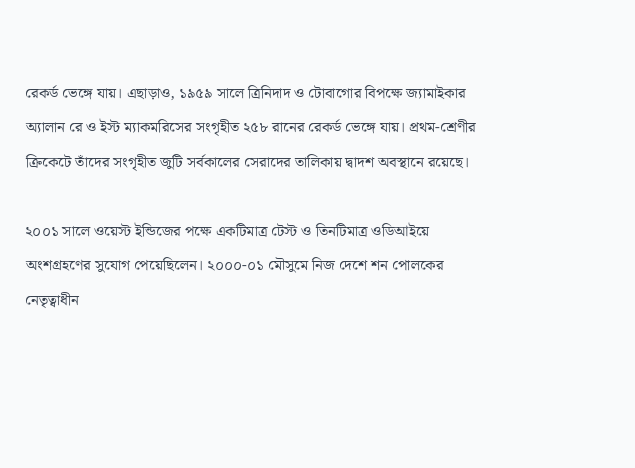রেকর্ড ভেঙ্গে যায়। এছাড়াও, ১৯৫৯ সালে ত্রিনিদাদ ও টোবাগোর বিপক্ষে জ্যামাইকার অ্যালান রে ও ইস্ট ম্যাকমরিসের সংগৃহীত ২৫৮ রানের রেকর্ড ভেঙ্গে যায়। প্রথম-শ্রেণীর ক্রিকেটে তাঁদের সংগৃহীত জুটি সর্বকালের সেরাদের তালিকায় দ্বাদশ অবস্থানে রয়েছে।

২০০১ সালে ওয়েস্ট ইন্ডিজের পক্ষে একটিমাত্র টেস্ট ও তিনটিমাত্র ওডিআইয়ে অংশগ্রহণের সুযোগ পেয়েছিলেন। ২০০০-০১ মৌসুমে নিজ দেশে শন পোলকের নেতৃত্বাধীন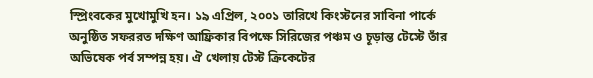স্প্রিংবকের মুখোমুখি হন। ১৯ এপ্রিল, ২০০১ তারিখে কিংস্টনের সাবিনা পার্কে অনুষ্ঠিত সফররত দক্ষিণ আফ্রিকার বিপক্ষে সিরিজের পঞ্চম ও চূড়ান্ত টেস্টে তাঁর অভিষেক পর্ব সম্পন্ন হয়। ঐ খেলায় টেস্ট ক্রিকেটের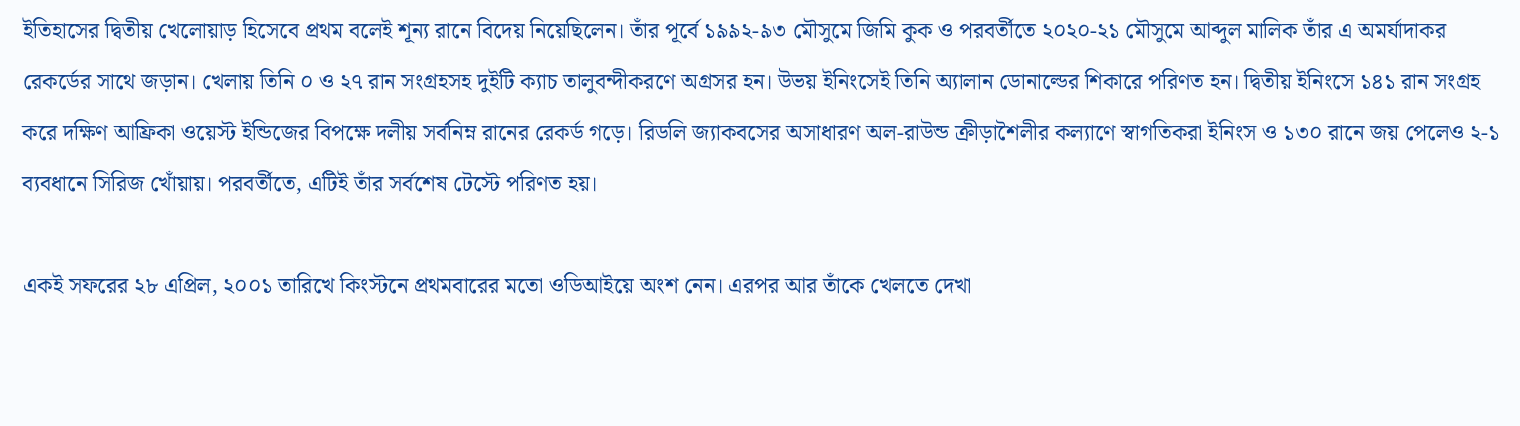ইতিহাসের দ্বিতীয় খেলোয়াড় হিসেবে প্রথম বলেই শূন্য রানে বিদেয় নিয়েছিলেন। তাঁর পূর্বে ১৯৯২-৯৩ মৌসুমে জিমি কুক ও পরবর্তীতে ২০২০-২১ মৌসুমে আব্দুল মালিক তাঁর এ অমর্যাদাকর রেকর্ডের সাথে জড়ান। খেলায় তিনি ০ ও ২৭ রান সংগ্রহসহ দুইটি ক্যাচ তালুবন্দীকরণে অগ্রসর হন। উভয় ইনিংসেই তিনি অ্যালান ডোনাল্ডের শিকারে পরিণত হন। দ্বিতীয় ইনিংসে ১৪১ রান সংগ্রহ করে দক্ষিণ আফ্রিকা ওয়েস্ট ইন্ডিজের বিপক্ষে দলীয় সর্বনিম্ন রানের রেকর্ড গড়ে। রিডলি জ্যাকবসের অসাধারণ অল-রাউন্ড ক্রীড়াশৈলীর কল্যাণে স্বাগতিকরা ইনিংস ও ১৩০ রানে জয় পেলেও ২-১ ব্যবধানে সিরিজ খোঁয়ায়। পরবর্তীতে, এটিই তাঁর সর্বশেষ টেস্টে পরিণত হয়।

একই সফরের ২৮ এপ্রিল, ২০০১ তারিখে কিংস্টনে প্রথমবারের মতো ওডিআইয়ে অংশ নেন। এরপর আর তাঁকে খেলতে দেখা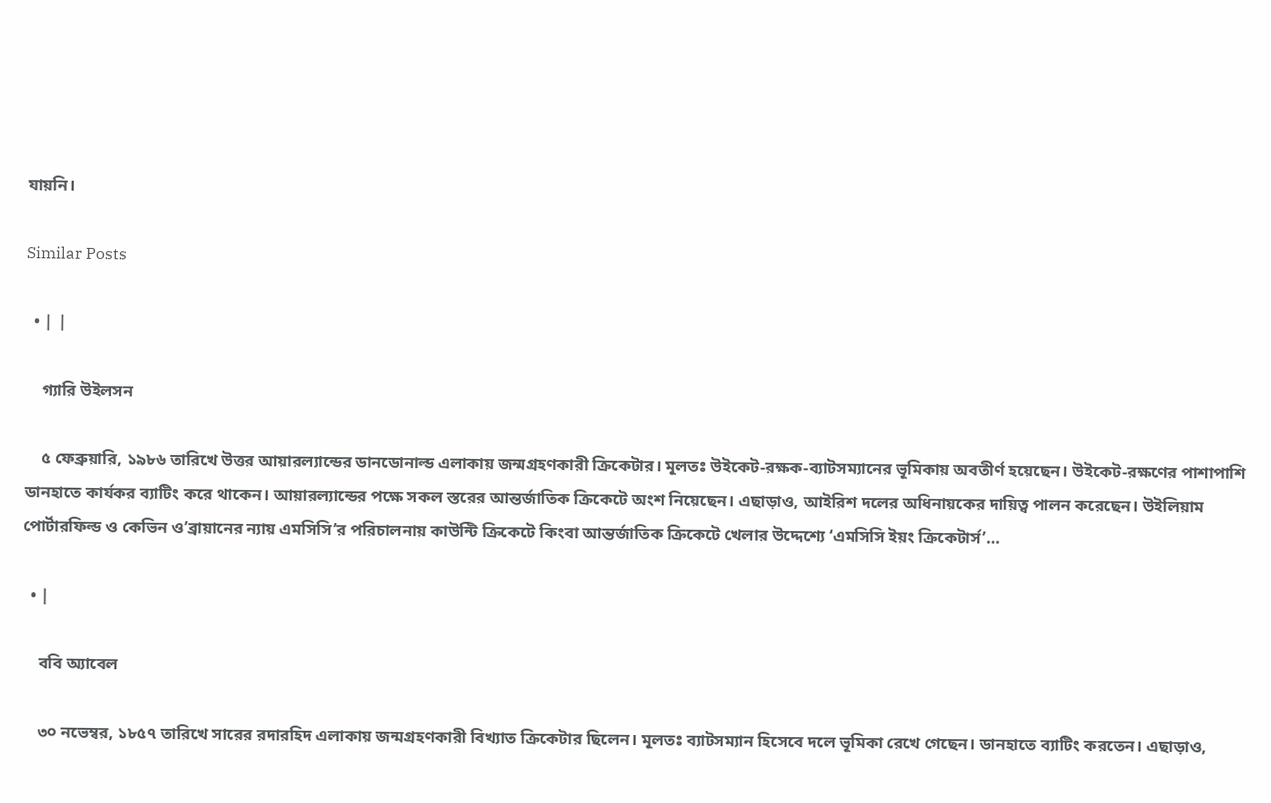যায়নি।

Similar Posts

  • | |

    গ্যারি উইলসন

    ৫ ফেব্রুয়ারি, ১৯৮৬ তারিখে উত্তর আয়ারল্যান্ডের ডানডোনাল্ড এলাকায় জন্মগ্রহণকারী ক্রিকেটার। মূলতঃ উইকেট-রক্ষক-ব্যাটসম্যানের ভূমিকায় অবতীর্ণ হয়েছেন। উইকেট-রক্ষণের পাশাপাশি ডানহাতে কার্যকর ব্যাটিং করে থাকেন। আয়ারল্যান্ডের পক্ষে সকল স্তরের আন্তর্জাতিক ক্রিকেটে অংশ নিয়েছেন। এছাড়াও, আইরিশ দলের অধিনায়কের দায়িত্ব পালন করেছেন। উইলিয়াম পোর্টারফিল্ড ও কেভিন ও’ব্রায়ানের ন্যায় এমসিসি’র পরিচালনায় কাউন্টি ক্রিকেটে কিংবা আন্তর্জাতিক ক্রিকেটে খেলার উদ্দেশ্যে ‘এমসিসি ইয়ং ক্রিকেটার্স’…

  • |

    ববি অ্যাবেল

    ৩০ নভেম্বর, ১৮৫৭ তারিখে সারের রদারহিদ এলাকায় জন্মগ্রহণকারী বিখ্যাত ক্রিকেটার ছিলেন। মূলতঃ ব্যাটসম্যান হিসেবে দলে ভূমিকা রেখে গেছেন। ডানহাতে ব্যাটিং করতেন। এছাড়াও,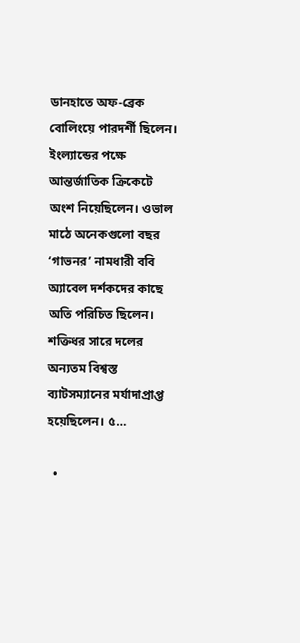ডানহাতে অফ-ব্রেক বোলিংয়ে পারদর্শী ছিলেন। ইংল্যান্ডের পক্ষে আন্তর্জাতিক ক্রিকেটে অংশ নিয়েছিলেন। ওভাল মাঠে অনেকগুলো বছর ‘গাভনর’ নামধারী ববি অ্যাবেল দর্শকদের কাছে অতি পরিচিত ছিলেন। শক্তিধর সারে দলের অন্যতম বিশ্বস্ত ব্যাটসম্যানের মর্যাদাপ্রাপ্ত হয়েছিলেন। ৫…

  •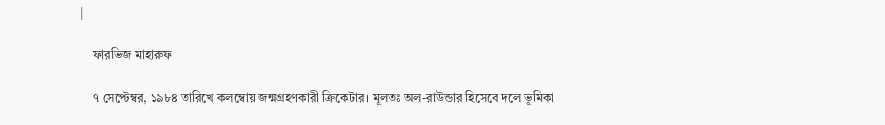|

    ফারভিজ মাহারুফ

    ৭ সেপ্টেম্বর, ১৯৮৪ তারিখে কলম্বোয় জন্মগ্রহণকারী ক্রিকেটার। মূলতঃ অল-রাউন্ডার হিসেবে দলে ভূমিকা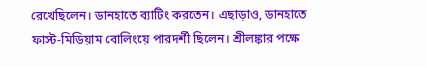রেখেছিলেন। ডানহাতে ব্যাটিং করতেন। এছাড়াও, ডানহাতে ফাস্ট-মিডিয়াম বোলিংয়ে পারদর্শী ছিলেন। শ্রীলঙ্কার পক্ষে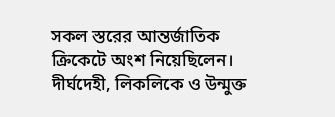সকল স্তরের আন্তর্জাতিক ক্রিকেটে অংশ নিয়েছিলেন। দীর্ঘদেহী, লিকলিকে ও উন্মুক্ত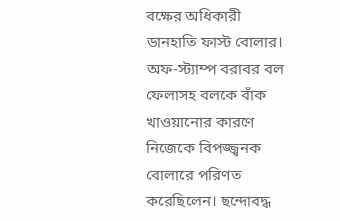বক্ষের অধিকারী ডানহাতি ফাস্ট বোলার। অফ-স্ট্যাম্প বরাবর বল ফেলাসহ বলকে বাঁক খাওয়ানোর কারণে নিজেকে বিপজ্জ্বনক বোলারে পরিণত করেছিলেন। ছন্দোবদ্ধ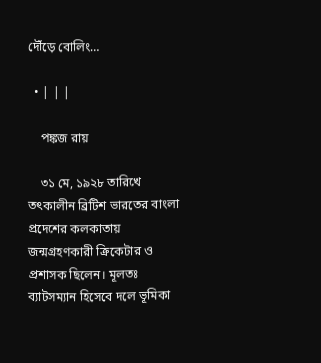দৌঁড়ে বোলিং…

  • | | |

    পঙ্কজ রায়

    ৩১ মে, ১৯২৮ তারিখে তৎকালীন ব্রিটিশ ভারতের বাংলা প্রদেশের কলকাতায় জন্মগ্রহণকারী ক্রিকেটার ও প্রশাসক ছিলেন। মূলতঃ ব্যাটসম্যান হিসেবে দলে ভূমিকা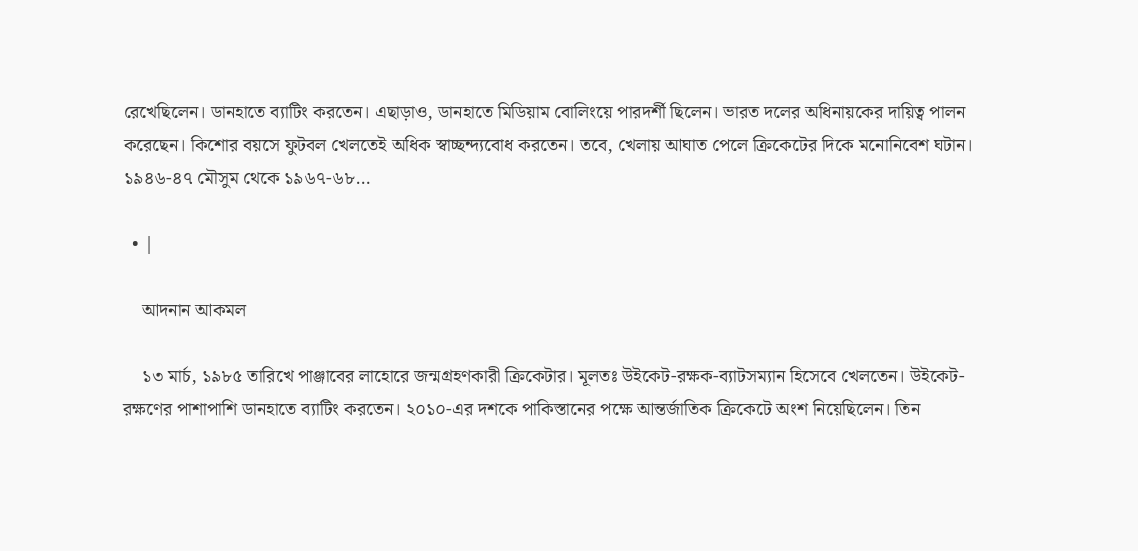রেখেছিলেন। ডানহাতে ব্যাটিং করতেন। এছাড়াও, ডানহাতে মিডিয়াম বোলিংয়ে পারদর্শী ছিলেন। ভারত দলের অধিনায়কের দায়িত্ব পালন করেছেন। কিশোর বয়সে ফুটবল খেলতেই অধিক স্বাচ্ছন্দ্যবোধ করতেন। তবে, খেলায় আঘাত পেলে ক্রিকেটের দিকে মনোনিবেশ ঘটান। ১৯৪৬-৪৭ মৌসুম থেকে ১৯৬৭-৬৮…

  • |

    আদনান আকমল

    ১৩ মার্চ, ১৯৮৫ তারিখে পাঞ্জাবের লাহোরে জন্মগ্রহণকারী ক্রিকেটার। মূলতঃ উইকেট-রক্ষক-ব্যাটসম্যান হিসেবে খেলতেন। উইকেট-রক্ষণের পাশাপাশি ডানহাতে ব্যাটিং করতেন। ২০১০-এর দশকে পাকিস্তানের পক্ষে আন্তর্জাতিক ক্রিকেটে অংশ নিয়েছিলেন। তিন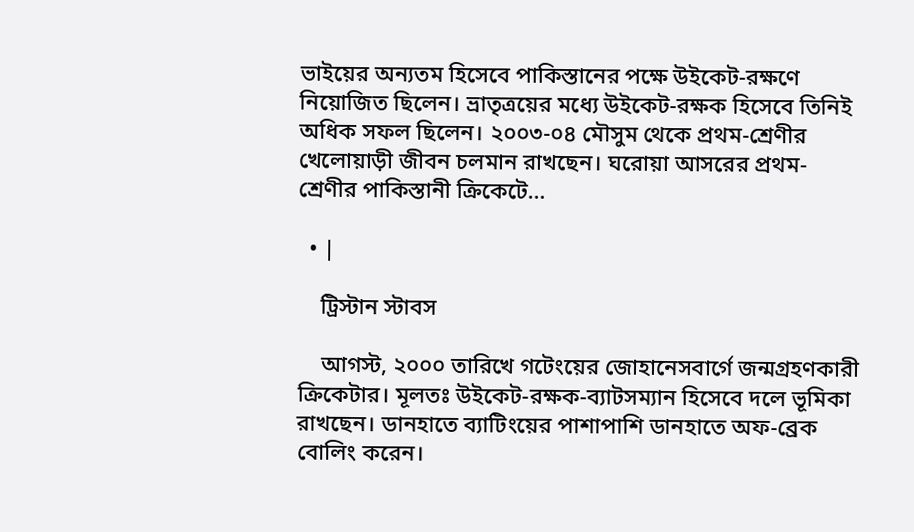ভাইয়ের অন্যতম হিসেবে পাকিস্তানের পক্ষে উইকেট-রক্ষণে নিয়োজিত ছিলেন। ভ্রাতৃত্রয়ের মধ্যে উইকেট-রক্ষক হিসেবে তিনিই অধিক সফল ছিলেন। ২০০৩-০৪ মৌসুম থেকে প্রথম-শ্রেণীর খেলোয়াড়ী জীবন চলমান রাখছেন। ঘরোয়া আসরের প্রথম-শ্রেণীর পাকিস্তানী ক্রিকেটে…

  • |

    ট্রিস্টান স্টাবস

    আগস্ট, ২০০০ তারিখে গটেংয়ের জোহানেসবার্গে জন্মগ্রহণকারী ক্রিকেটার। মূলতঃ উইকেট-রক্ষক-ব্যাটসম্যান হিসেবে দলে ভূমিকা রাখছেন। ডানহাতে ব্যাটিংয়ের পাশাপাশি ডানহাতে অফ-ব্রেক বোলিং করেন।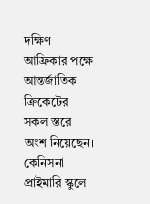দক্ষিণ আফ্রিকার পক্ষে আন্তর্জাতিক ক্রিকেটের সকল স্তরে অংশ নিয়েছেন। কেনিসনা প্রাইমারি স্কুলে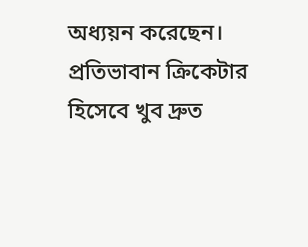অধ্যয়ন করেছেন। প্রতিভাবান ক্রিকেটার হিসেবে খুব দ্রুত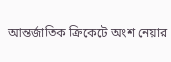আন্তর্জাতিক ক্রিকেটে অংশ নেয়ার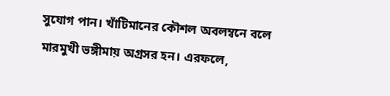সুযোগ পান। খাঁটিমানের কৌশল অবলম্বনে বলে মারমুখী ভঙ্গীমায় অগ্রসর হন। এরফলে,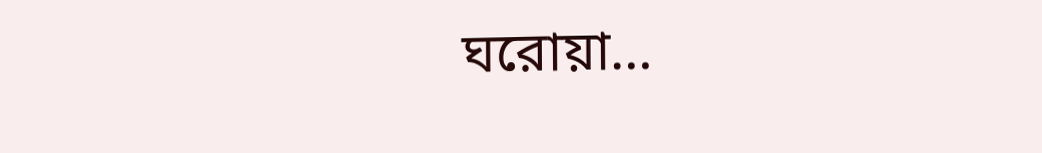ঘরোয়া…